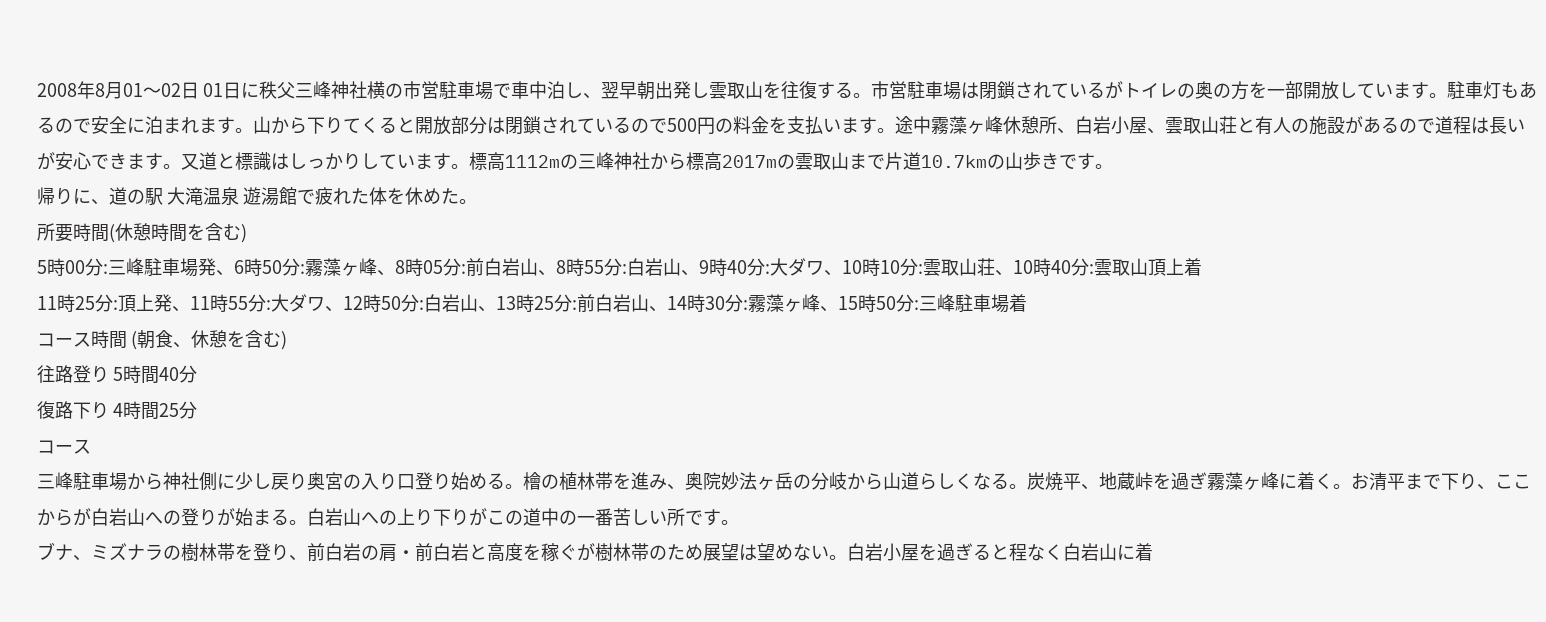2008年8月01〜02日 01日に秩父三峰神社横の市営駐車場で車中泊し、翌早朝出発し雲取山を往復する。市営駐車場は閉鎖されているがトイレの奥の方を一部開放しています。駐車灯もあるので安全に泊まれます。山から下りてくると開放部分は閉鎖されているので500円の料金を支払います。途中霧藻ヶ峰休憩所、白岩小屋、雲取山荘と有人の施設があるので道程は長いが安心できます。又道と標識はしっかりしています。標高1112mの三峰神社から標高2017mの雲取山まで片道10.7kmの山歩きです。
帰りに、道の駅 大滝温泉 遊湯館で疲れた体を休めた。
所要時間(休憩時間を含む)
5時00分:三峰駐車場発、6時50分:霧藻ヶ峰、8時05分:前白岩山、8時55分:白岩山、9時40分:大ダワ、10時10分:雲取山荘、10時40分:雲取山頂上着
11時25分:頂上発、11時55分:大ダワ、12時50分:白岩山、13時25分:前白岩山、14時30分:霧藻ヶ峰、15時50分:三峰駐車場着
コース時間 (朝食、休憩を含む)
往路登り 5時間40分
復路下り 4時間25分
コース
三峰駐車場から神社側に少し戻り奥宮の入り口登り始める。檜の植林帯を進み、奥院妙法ヶ岳の分岐から山道らしくなる。炭焼平、地蔵峠を過ぎ霧藻ヶ峰に着く。お清平まで下り、ここからが白岩山への登りが始まる。白岩山への上り下りがこの道中の一番苦しい所です。
ブナ、ミズナラの樹林帯を登り、前白岩の肩・前白岩と高度を稼ぐが樹林帯のため展望は望めない。白岩小屋を過ぎると程なく白岩山に着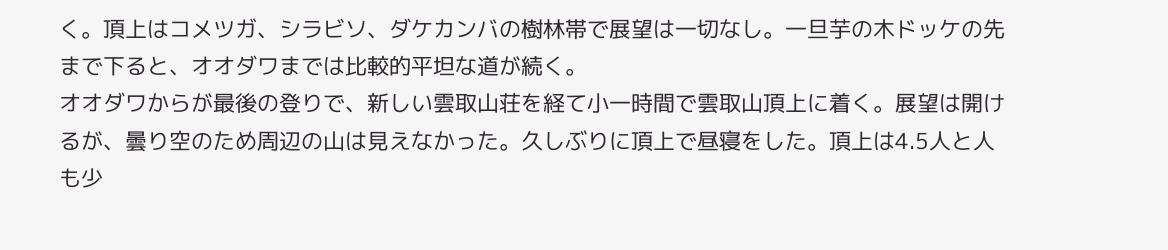く。頂上はコメツガ、シラビソ、ダケカンバの樹林帯で展望は一切なし。一旦芋の木ドッケの先まで下ると、オオダワまでは比較的平坦な道が続く。
オオダワからが最後の登りで、新しい雲取山荘を経て小一時間で雲取山頂上に着く。展望は開けるが、曇り空のため周辺の山は見えなかった。久しぶりに頂上で昼寝をした。頂上は4.5人と人も少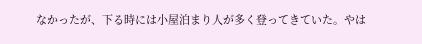なかったが、下る時には小屋泊まり人が多く登ってきていた。やは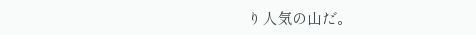り人気の山だ。